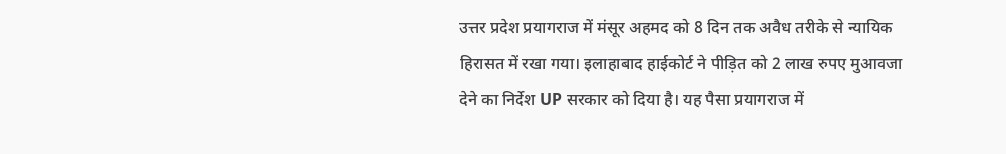उत्तर प्रदेश प्रयागराज में मंसूर अहमद को 8 दिन तक अवैध तरीके से न्यायिक हिरासत में रखा गया। इलाहाबाद हाईकोर्ट ने पीड़ित को 2 लाख रुपए मुआवजा देने का निर्देश UP सरकार को दिया है। यह पैसा प्रयागराज में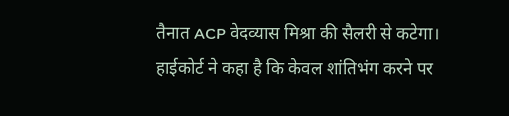तैनात ACP वेदव्यास मिश्रा की सैलरी से कटेगा।
हाईकोर्ट ने कहा है कि केवल शांतिभंग करने पर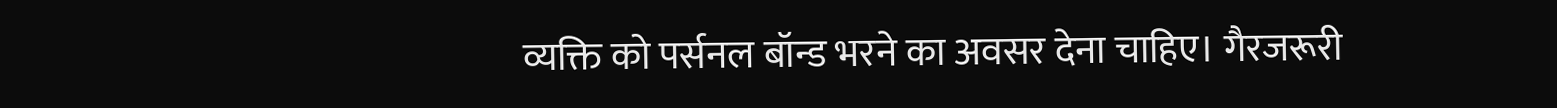व्यक्ति को पर्सनल बॉन्ड भरने का अवसर देना चाहिए। गैरजरूरी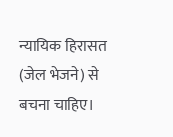न्यायिक हिरासत (जेल भेजने) से बचना चाहिए।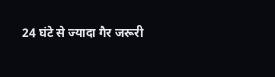24 घंटे से ज्यादा गैर जरूरी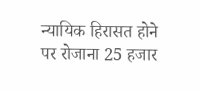न्यायिक हिरासत होने पर रोजाना 25 हजार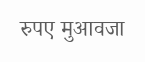रुपए मुआवजा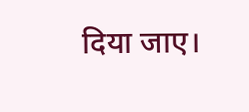दिया जाए।